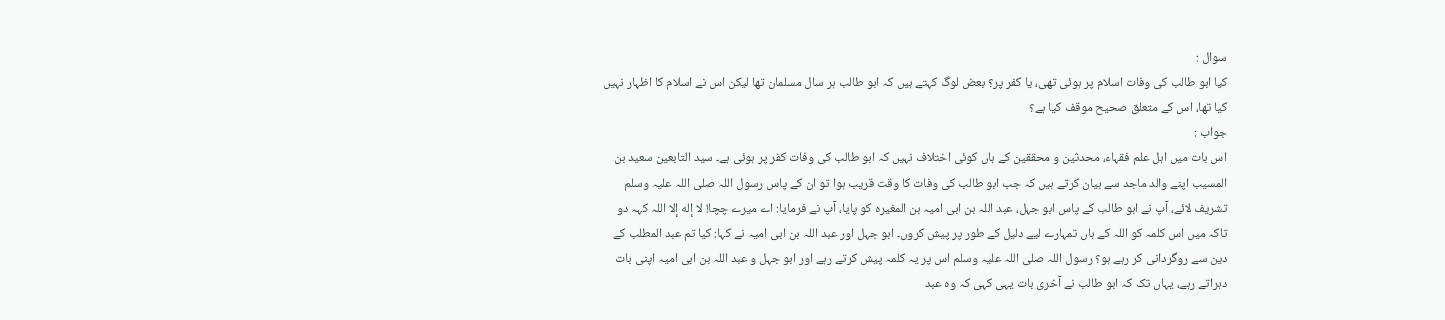سوال :
کیا ابو طالب کی وفات اسلام پر ہوئی تھی، یا کفر پر؟ بعض لوگ کہتے ہیں کہ ابو طالب ہر سال مسلمان تھا لیکن اس نے اسلام کا اظہار نہیں کیا تھا، اس کے متعلق صحیح موقف کیا ہے؟
جواب :
اس بات میں اہل علم فقہاء، محدثین و محققین کے ہاں کوئی اختلاف نہیں کہ ابو طالب کی وفات کفر پر ہوئی ہے۔ سید التابعین سعید بن المسیب اپنے والد ماجد سے بیان کرتے ہیں کہ جب ابو طالب کی وفات کا وقت قریب ہوا تو ان کے پاس رسول اللہ صلی اللہ علیہ وسلم تشریف لائے، آپ نے ابو طالب کے پاس ابو جہل، عبد اللہ بن ابی امیہ بن المغیرہ کو پایا، آپ نے فرمایا: اے میرے چچا! لا إله إلا اللہ کہہ دو تاکہ میں اس کلمہ کو اللہ کے ہاں تمہارے لیے دلیل کے طور پر پیش کروں۔ ابو جہل اور عبد اللہ بن ابی امیہ نے کہا: کیا تم عبد المطلب کے دین سے روگردانی کر رہے ہو؟ رسول اللہ صلی اللہ علیہ وسلم اس پر یہ کلمہ پیش کرتے رہے اور ابو جہل و عبد اللہ بن ابی امیہ اپنی بات دہراتے رہے، یہاں تک کہ ابو طالب نے آخری بات یہی کہی کہ وہ عبد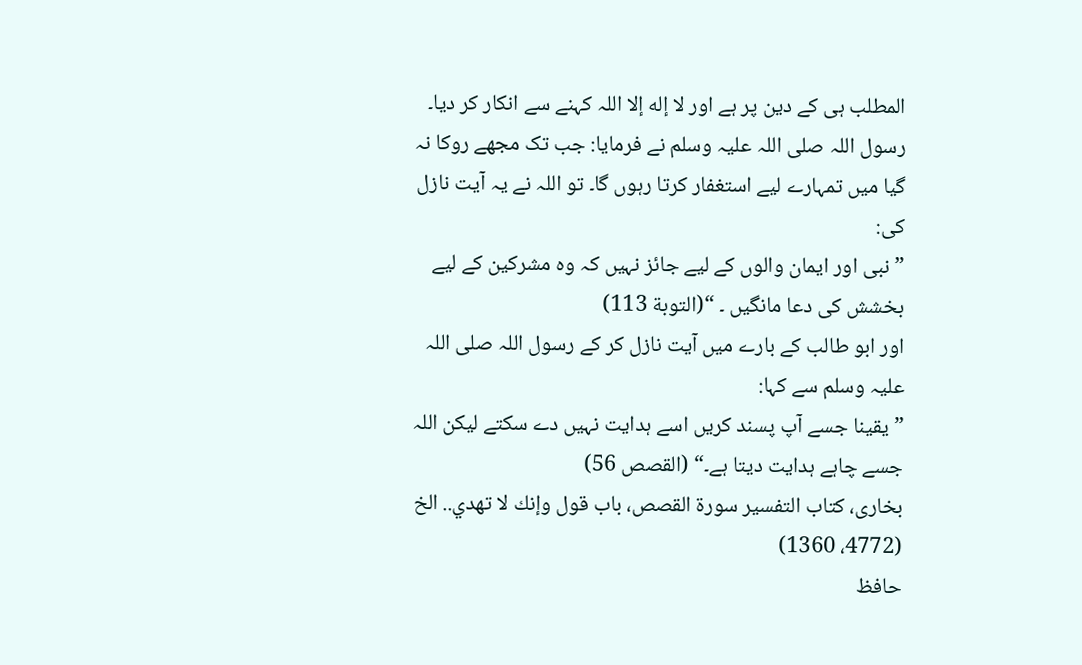المطلب ہی کے دین پر ہے اور لا إله إلا اللہ کہنے سے انکار کر دیا۔ رسول اللہ صلی اللہ علیہ وسلم نے فرمایا: جب تک مجھے روکا نہ گیا میں تمہارے لیے استغفار کرتا رہوں گا۔ تو اللہ نے یہ آیت نازل کی:
”نبی اور ایمان والوں کے لیے جائز نہیں کہ وہ مشرکین کے لیے بخشش کی دعا مانگیں ۔ “(التوبة 113)
اور ابو طالب کے بارے میں آیت نازل کر کے رسول اللہ صلی اللہ علیہ وسلم سے کہا:
”یقینا جسے آپ پسند کریں اسے ہدایت نہیں دے سکتے لیکن اللہ جسے چاہے ہدایت دیتا ہے۔“ (القصص 56)
بخاری، کتاب التفسير سورة القصص، باب قول وإنك لا تهدي.. الخ (4772، 1360)
حافظ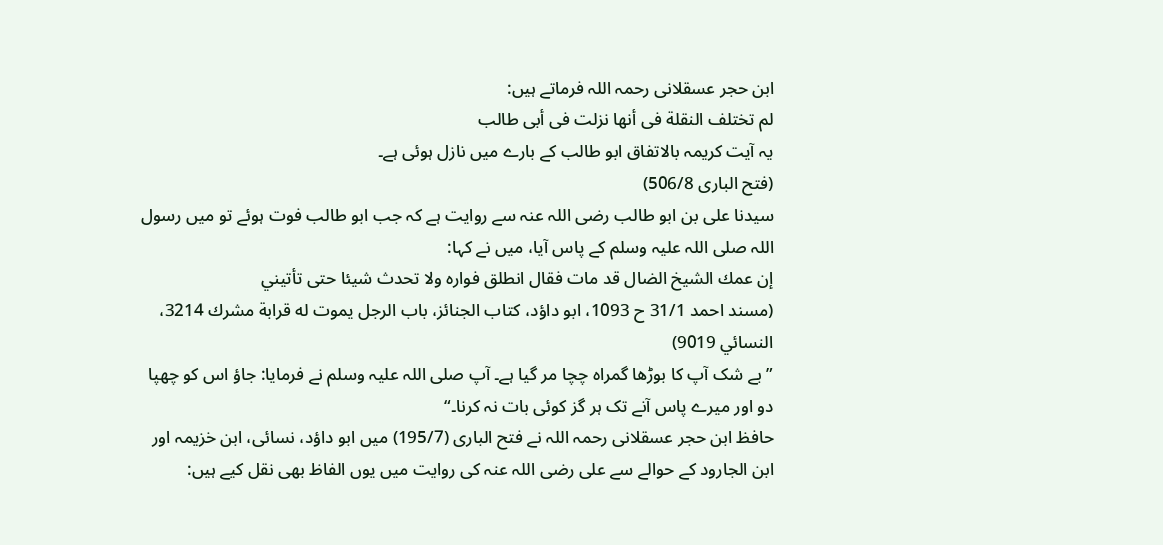ابن حجر عسقلانی رحمہ اللہ فرماتے ہیں:
لم تختلف النقلة فى أنها نزلت فى أبى طالب
یہ آیت کریمہ بالاتفاق ابو طالب کے بارے میں نازل ہوئی ہے۔
(فتح الباری 506/8)
سیدنا علی بن ابو طالب رضی اللہ عنہ سے روایت ہے کہ جب ابو طالب فوت ہوئے تو میں رسول اللہ صلی اللہ علیہ وسلم کے پاس آیا، میں نے کہا:
إن عمك الشيخ الضال قد مات فقال انطلق فواره ولا تحدث شيئا حتى تأتيني
(مسند احمد 31/1 ح 1093، ابو داؤد، کتاب الجنائز، باب الرجل يموت له قرابة مشرك 3214، النسائي 9019)
”بے شک آپ کا بوڑھا گمراہ چچا مر گیا ہے۔ آپ صلی اللہ علیہ وسلم نے فرمایا: جاؤ اس کو چھپا دو اور میرے پاس آنے تک ہر گز کوئی بات نہ کرنا۔“
حافظ ابن حجر عسقلانی رحمہ اللہ نے فتح الباری (195/7) میں ابو داؤد، نسائی، ابن خزیمہ اور ابن الجارود کے حوالے سے علی رضی اللہ عنہ کی روایت میں یوں الفاظ بھی نقل کیے ہیں: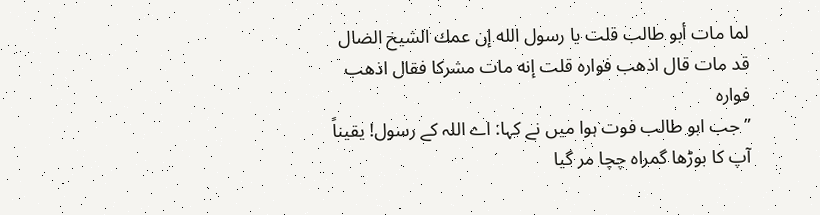لما مات أبو طالب قلت يا رسول الله إن عمك الشيخ الضال قد مات قال اذهب فواره قلت إنه مات مشركا فقال اذهب فواره
”جب ابو طالب فوت ہوا میں نے کہا: اے اللہ کے رسول! یقیناً آپ کا بوڑھا گمراہ چچا مر گیا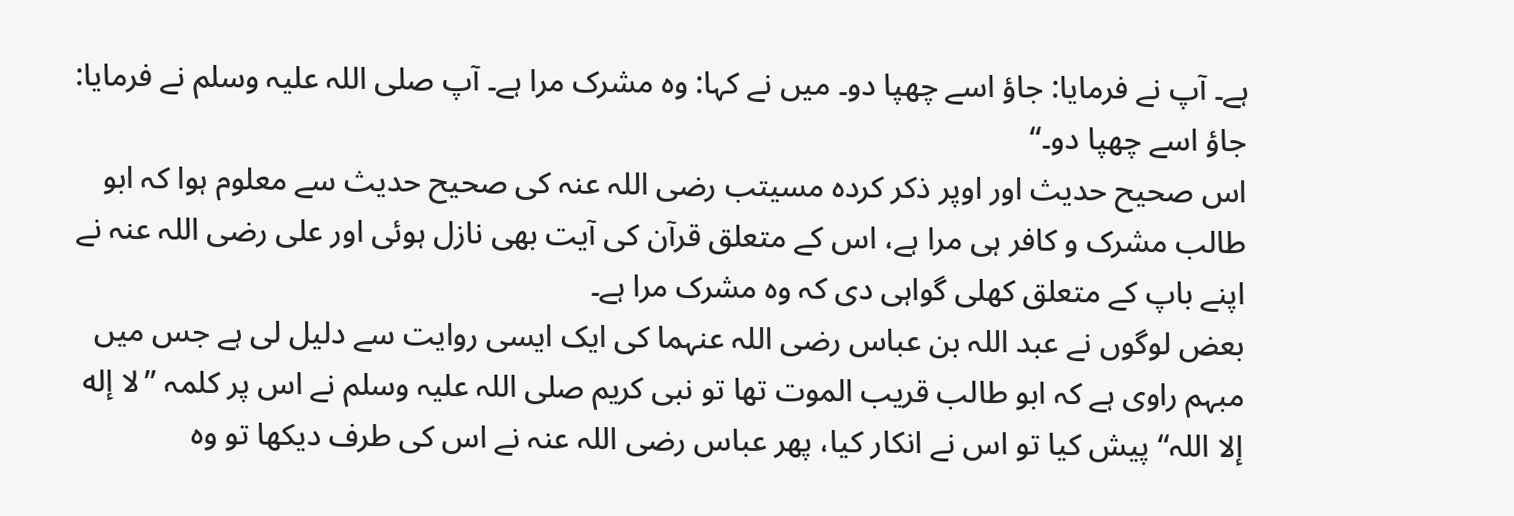ہے۔ آپ نے فرمایا: جاؤ اسے چھپا دو۔ میں نے کہا: وہ مشرک مرا ہے۔ آپ صلی اللہ علیہ وسلم نے فرمایا: جاؤ اسے چھپا دو۔“
اس صحیح حدیث اور اوپر ذکر کردہ مسیتب رضی اللہ عنہ کی صحیح حدیث سے معلوم ہوا کہ ابو طالب مشرک و کافر ہی مرا ہے، اس کے متعلق قرآن کی آیت بھی نازل ہوئی اور علی رضی اللہ عنہ نے اپنے باپ کے متعلق کھلی گواہی دی کہ وہ مشرک مرا ہے۔
بعض لوگوں نے عبد اللہ بن عباس رضی اللہ عنہما کی ایک ایسی روایت سے دلیل لی ہے جس میں مبہم راوی ہے کہ ابو طالب قریب الموت تھا تو نبی کریم صلی اللہ علیہ وسلم نے اس پر کلمہ ”لا إله إلا اللہ“ پیش کیا تو اس نے انکار کیا، پھر عباس رضی اللہ عنہ نے اس کی طرف دیکھا تو وہ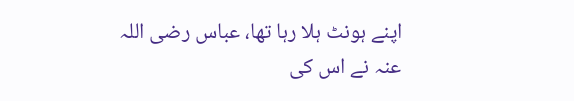اپنے ہونٹ ہلا رہا تھا، عباس رضی اللہ عنہ نے اس کی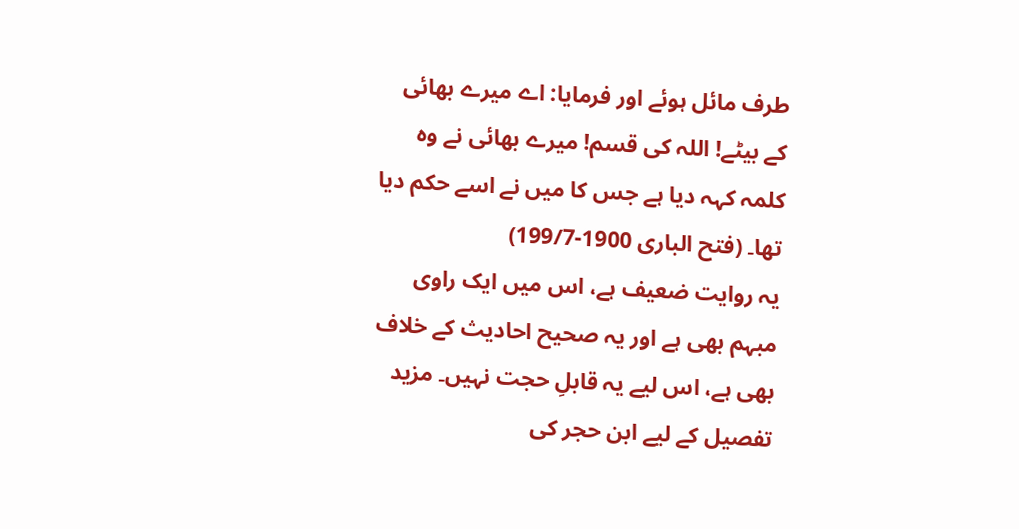طرف مائل ہوئے اور فرمایا: اے میرے بھائی کے بیٹے! اللہ کی قسم! میرے بھائی نے وہ کلمہ کہہ دیا ہے جس کا میں نے اسے حکم دیا تھا۔ (فتح الباری 1900-199/7)
یہ روایت ضعیف ہے، اس میں ایک راوی مبہم بھی ہے اور یہ صحیح احادیث کے خلاف بھی ہے، اس لیے یہ قابلِ حجت نہیں۔ مزید تفصیل کے لیے ابن حجر کی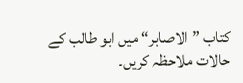کتاب ”الاصابر“ میں ابو طالب کے حالات ملاحظہ کریں۔